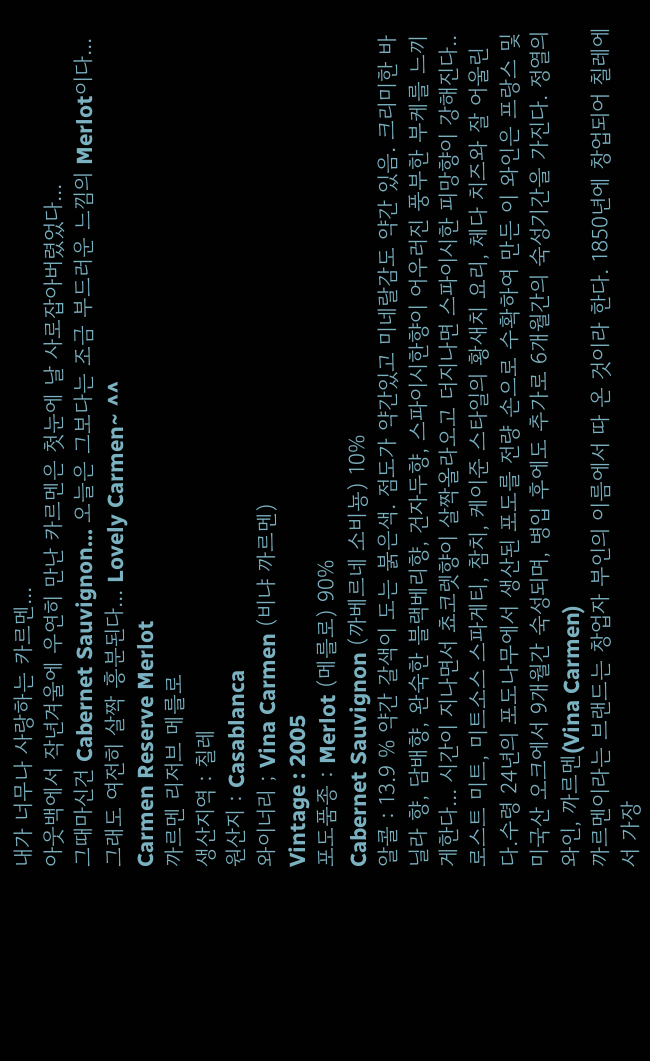내가 너무나 사랑하는 카르멘...
아웃백에서 작년겨울에 우연히 만난 카르멘은 첫눈에 날 사로잡아버렸었다...
그때마신건 Cabernet Sauvignon... 오늘은 그보다는 조금 부드러운 느낌의 Merlot이다...
그래도 여전히 살짝 흥분된다... Lovely Carmen~ ^^
Carmen Reserve Merlot
까르멘 리저브 메를로
생산지역 : 칠레
원산지 : Casablanca
와이너리 ; Vina Carmen (비냐 까르멘)
Vintage : 2005
포도품종 : Merlot (메를로) 90%
Cabernet Sauvignon (까베르네 소비뇽) 10%
알콜 : 13.9 % 약간 갈색이 도는 붉은색. 점도가 약간있고 미네랄감도 약간 있음. 크리미한 바닐라 향, 담배향, 완숙한 블랙베리향, 건자두향, 스파이시한향이 어우러진 풍부한 부케를 느끼게한다... 시간이 지나면서 쵸코렛향이 살짝올라오고 더지나면 스파이시한 피망향이 강해진다.. 로스트 미트, 미트소스 스파게티, 참치, 케이준 스타일의 황새치 요리, 체다 치즈와 잘 어울린다.수령 24년의 포도나무에서 생산된 포도를 전량 손으로 수확하여 만든 이 와인은 프랑스 및 미국산 오크에서 9개월간 숙성되며, 병입 후에도 추가로 6개월간의 숙성기간을 가진다. 정열의 와인, 까르멘(Vina Carmen)
까르멘이라는 브랜드는 창업자 부인의 이름에서 따 온 것이라 한다. 1850년에 창업되어 칠레에서 가장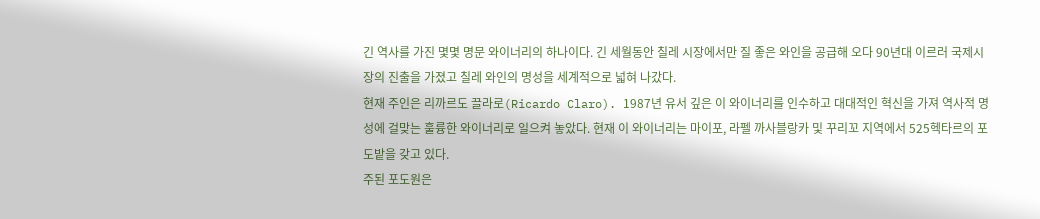긴 역사를 가진 몇몇 명문 와이너리의 하나이다. 긴 세월동안 칠레 시장에서만 질 좋은 와인을 공급해 오다 90년대 이르러 국제시장의 진출을 가졌고 칠레 와인의 명성을 세계적으로 넓혀 나갔다.
현재 주인은 리까르도 끌라로(Ricardo Claro). 1987년 유서 깊은 이 와이너리를 인수하고 대대적인 혁신을 가져 역사적 명성에 걸맞는 훌륭한 와이너리로 일으켜 놓았다. 현재 이 와이너리는 마이포, 라펠 까사블랑카 및 꾸리꼬 지역에서 525헥타르의 포도밭을 갖고 있다.
주된 포도원은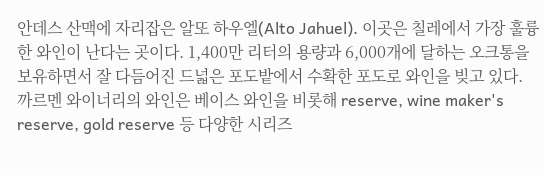안데스 산맥에 자리잡은 알또 하우엘(Alto Jahuel). 이곳은 칠레에서 가장 훌륭한 와인이 난다는 곳이다. 1,400만 리터의 용량과 6,000개에 달하는 오크통을 보유하면서 잘 다듬어진 드넓은 포도밭에서 수확한 포도로 와인을 빚고 있다.
까르멘 와이너리의 와인은 베이스 와인을 비롯해 reserve, wine maker's reserve, gold reserve 등 다양한 시리즈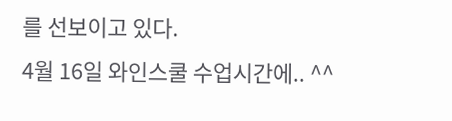를 선보이고 있다.
4월 16일 와인스쿨 수업시간에.. ^^